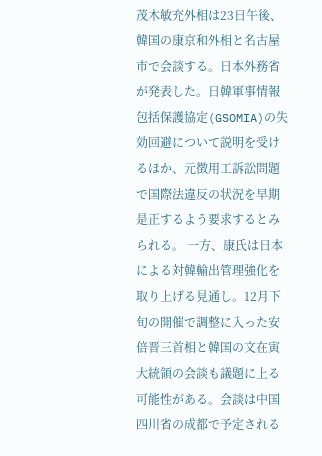茂木敏充外相は23日午後、韓国の康京和外相と名古屋市で会談する。日本外務省が発表した。日韓軍事情報包括保護協定(GSOMIA)の失効回避について説明を受けるほか、元徴用工訴訟問題で国際法違反の状況を早期是正するよう要求するとみられる。 一方、康氏は日本による対韓輸出管理強化を取り上げる見通し。12月下旬の開催で調整に入った安倍晋三首相と韓国の文在寅大統領の会談も議題に上る可能性がある。会談は中国四川省の成都で予定される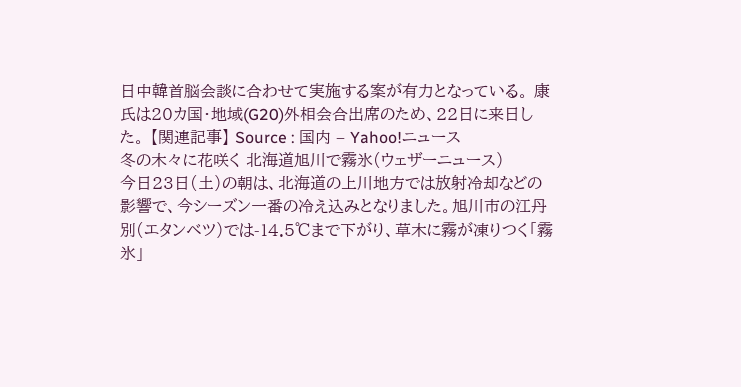日中韓首脳会談に合わせて実施する案が有力となっている。 康氏は20カ国・地域(G20)外相会合出席のため、22日に来日した。 【関連記事】 Source : 国内 – Yahoo!ニュース
冬の木々に花咲く 北海道旭川で霧氷(ウェザーニュース)
今日23日(土)の朝は、北海道の上川地方では放射冷却などの影響で、今シーズン一番の冷え込みとなりました。旭川市の江丹別(エタンベツ)では-14.5℃まで下がり、草木に霧が凍りつく「霧氷」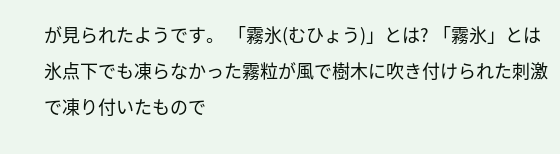が見られたようです。 「霧氷(むひょう)」とは? 「霧氷」とは氷点下でも凍らなかった霧粒が風で樹木に吹き付けられた刺激で凍り付いたもので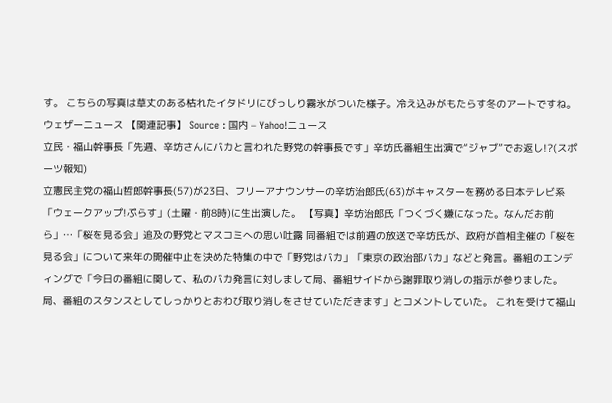す。 こちらの写真は草丈のある枯れたイタドリにびっしり霧氷がついた様子。冷え込みがもたらす冬のアートですね。 ウェザーニュース 【関連記事】 Source : 国内 – Yahoo!ニュース
立民・福山幹事長「先週、辛坊さんにバカと言われた野党の幹事長です」辛坊氏番組生出演で“ジャブ”でお返し!?(スポーツ報知)
立憲民主党の福山哲郎幹事長(57)が23日、フリーアナウンサーの辛坊治郎氏(63)がキャスターを務める日本テレビ系「ウェークアップ!ぷらす」(土曜・前8時)に生出演した。 【写真】辛坊治郎氏「つくづく嫌になった。なんだお前ら」…「桜を見る会」追及の野党とマスコミへの思い吐露 同番組では前週の放送で辛坊氏が、政府が首相主催の「桜を見る会」について来年の開催中止を決めた特集の中で「野党はバカ」「東京の政治部バカ」などと発言。番組のエンディングで「今日の番組に関して、私のバカ発言に対しまして局、番組サイドから謝罪取り消しの指示が参りました。局、番組のスタンスとしてしっかりとおわび取り消しをさせていただきます」とコメントしていた。 これを受けて福山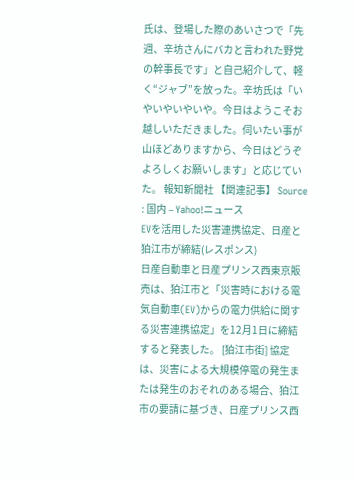氏は、登場した際のあいさつで「先週、辛坊さんにバカと言われた野党の幹事長です」と自己紹介して、軽く“ジャブ”を放った。辛坊氏は「いやいやいやいや。今日はようこそお越しいただきました。伺いたい事が山ほどありますから、今日はどうぞよろしくお願いします」と応じていた。 報知新聞社 【関連記事】 Source : 国内 – Yahoo!ニュース
EVを活用した災害連携協定、日産と狛江市が締結(レスポンス)
日産自動車と日産プリンス西東京販売は、狛江市と「災害時における電気自動車(EV)からの電力供給に関する災害連携協定」を12月1日に締結すると発表した。 [狛江市街] 協定は、災害による大規模停電の発生または発生のおそれのある場合、狛江市の要請に基づき、日産プリンス西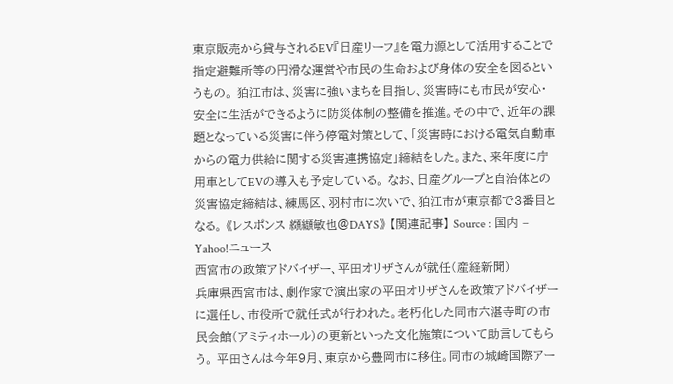東京販売から貸与されるEV『日産リーフ』を電力源として活用することで指定避難所等の円滑な運営や市民の生命および身体の安全を図るというもの。 狛江市は、災害に強いまちを目指し、災害時にも市民が安心・安全に生活ができるように防災体制の整備を推進。その中で、近年の課題となっている災害に伴う停電対策として、「災害時における電気自動車からの電力供給に関する災害連携協定」締結をした。また、来年度に庁用車としてEVの導入も予定している。 なお、日産グループと自治体との災害協定締結は、練馬区、羽村市に次いで、狛江市が東京都で3番目となる。 《レスポンス 纐纈敏也@DAYS》 【関連記事】 Source : 国内 – Yahoo!ニュース
西宮市の政策アドバイザー、平田オリザさんが就任(産経新聞)
兵庫県西宮市は、劇作家で演出家の平田オリザさんを政策アドバイザーに選任し、市役所で就任式が行われた。老朽化した同市六湛寺町の市民会館(アミティホール)の更新といった文化施策について助言してもらう。 平田さんは今年9月、東京から豊岡市に移住。同市の城崎国際アー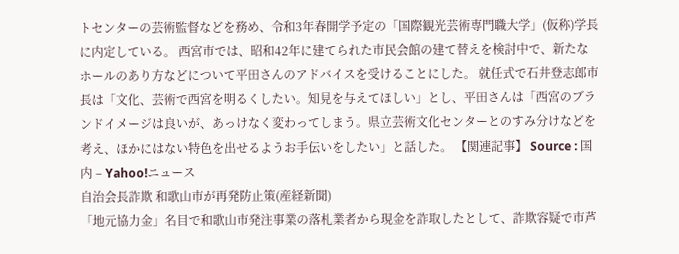トセンターの芸術監督などを務め、令和3年春開学予定の「国際観光芸術専門職大学」(仮称)学長に内定している。 西宮市では、昭和42年に建てられた市民会館の建て替えを検討中で、新たなホールのあり方などについて平田さんのアドバイスを受けることにした。 就任式で石井登志郎市長は「文化、芸術で西宮を明るくしたい。知見を与えてほしい」とし、平田さんは「西宮のブランドイメージは良いが、あっけなく変わってしまう。県立芸術文化センターとのすみ分けなどを考え、ほかにはない特色を出せるようお手伝いをしたい」と話した。 【関連記事】 Source : 国内 – Yahoo!ニュース
自治会長詐欺 和歌山市が再発防止策(産経新聞)
「地元協力金」名目で和歌山市発注事業の落札業者から現金を詐取したとして、詐欺容疑で市芦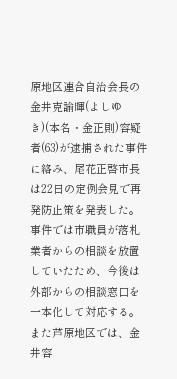原地区連合自治会長の金井克諭暉(よしゆき)(本名・金正則)容疑者(63)が逮捕された事件に絡み、尾花正啓市長は22日の定例会見で再発防止策を発表した。事件では市職員が落札業者からの相談を放置していたため、今後は外部からの相談窓口を一本化して対応する。また芦原地区では、金井容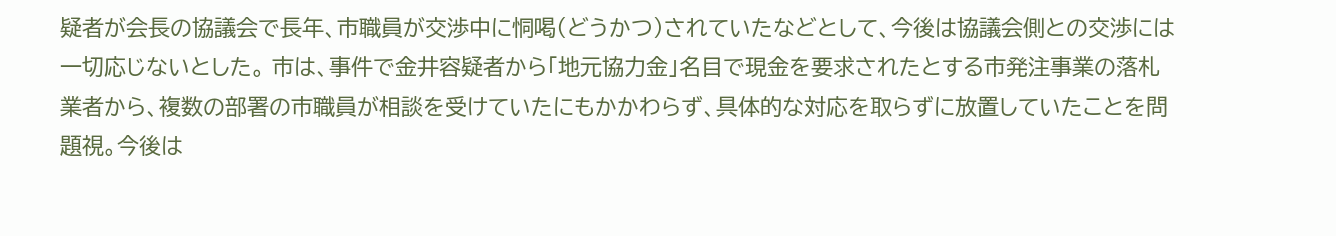疑者が会長の協議会で長年、市職員が交渉中に恫喝(どうかつ)されていたなどとして、今後は協議会側との交渉には一切応じないとした。 市は、事件で金井容疑者から「地元協力金」名目で現金を要求されたとする市発注事業の落札業者から、複数の部署の市職員が相談を受けていたにもかかわらず、具体的な対応を取らずに放置していたことを問題視。今後は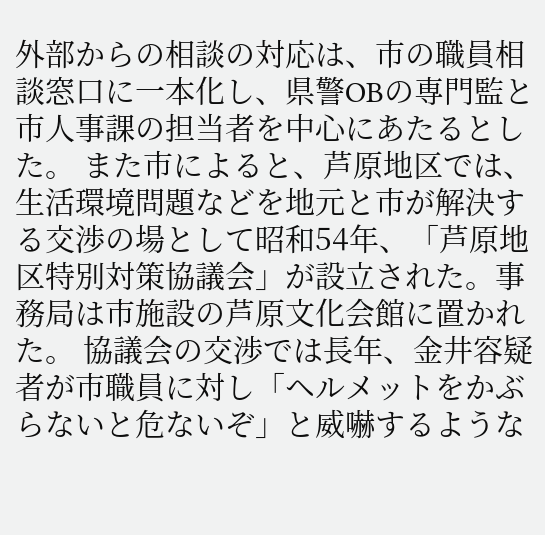外部からの相談の対応は、市の職員相談窓口に一本化し、県警OBの専門監と市人事課の担当者を中心にあたるとした。 また市によると、芦原地区では、生活環境問題などを地元と市が解決する交渉の場として昭和54年、「芦原地区特別対策協議会」が設立された。事務局は市施設の芦原文化会館に置かれた。 協議会の交渉では長年、金井容疑者が市職員に対し「ヘルメットをかぶらないと危ないぞ」と威嚇するような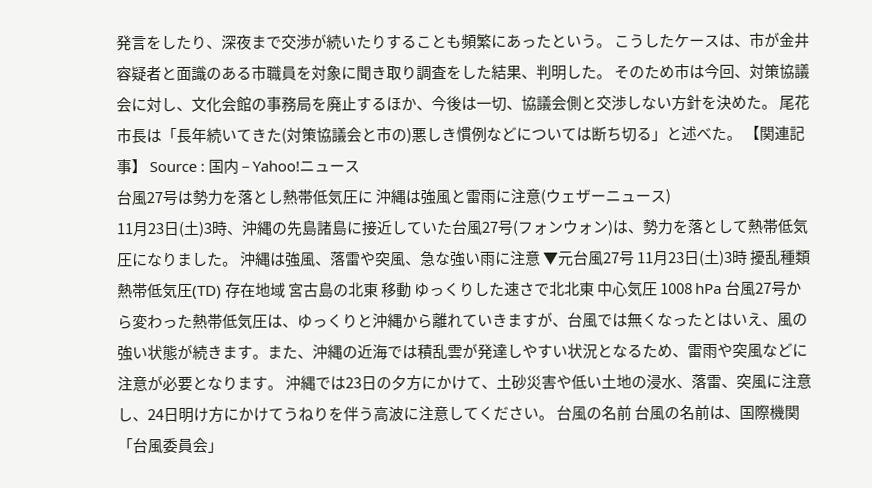発言をしたり、深夜まで交渉が続いたりすることも頻繁にあったという。 こうしたケースは、市が金井容疑者と面識のある市職員を対象に聞き取り調査をした結果、判明した。 そのため市は今回、対策協議会に対し、文化会館の事務局を廃止するほか、今後は一切、協議会側と交渉しない方針を決めた。 尾花市長は「長年続いてきた(対策協議会と市の)悪しき慣例などについては断ち切る」と述べた。 【関連記事】 Source : 国内 – Yahoo!ニュース
台風27号は勢力を落とし熱帯低気圧に 沖縄は強風と雷雨に注意(ウェザーニュース)
11月23日(土)3時、沖縄の先島諸島に接近していた台風27号(フォンウォン)は、勢力を落として熱帯低気圧になりました。 沖縄は強風、落雷や突風、急な強い雨に注意 ▼元台風27号 11月23日(土)3時 擾乱種類 熱帯低気圧(TD) 存在地域 宮古島の北東 移動 ゆっくりした速さで北北東 中心気圧 1008 hPa 台風27号から変わった熱帯低気圧は、ゆっくりと沖縄から離れていきますが、台風では無くなったとはいえ、風の強い状態が続きます。また、沖縄の近海では積乱雲が発達しやすい状況となるため、雷雨や突風などに注意が必要となります。 沖縄では23日の夕方にかけて、土砂災害や低い土地の浸水、落雷、突風に注意し、24日明け方にかけてうねりを伴う高波に注意してください。 台風の名前 台風の名前は、国際機関「台風委員会」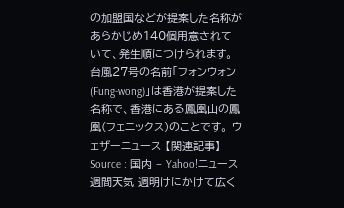の加盟国などが提案した名称があらかじめ140個用意されていて、発生順につけられます。 台風27号の名前「フォンウォン(Fung-wong)」は香港が提案した名称で、香港にある鳳凰山の鳳凰(フェニックス)のことです。 ウェザーニュース 【関連記事】 Source : 国内 – Yahoo!ニュース
週間天気 週明けにかけて広く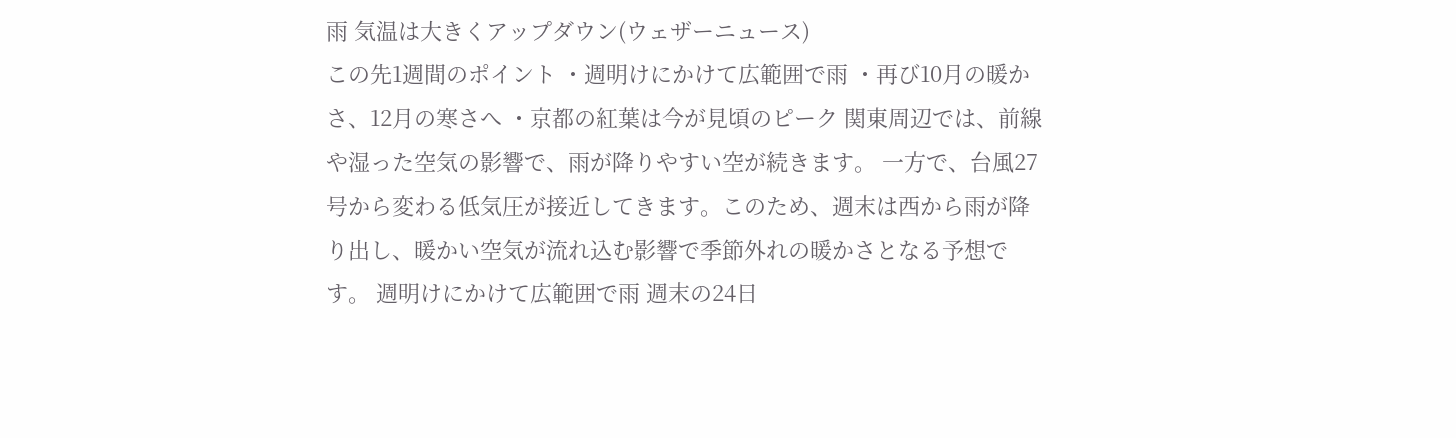雨 気温は大きくアップダウン(ウェザーニュース)
この先1週間のポイント ・週明けにかけて広範囲で雨 ・再び10月の暖かさ、12月の寒さへ ・京都の紅葉は今が見頃のピーク 関東周辺では、前線や湿った空気の影響で、雨が降りやすい空が続きます。 一方で、台風27号から変わる低気圧が接近してきます。このため、週末は西から雨が降り出し、暖かい空気が流れ込む影響で季節外れの暖かさとなる予想です。 週明けにかけて広範囲で雨 週末の24日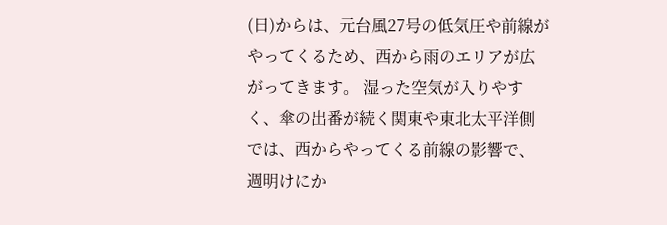(日)からは、元台風27号の低気圧や前線がやってくるため、西から雨のエリアが広がってきます。 湿った空気が入りやすく、傘の出番が続く関東や東北太平洋側では、西からやってくる前線の影響で、週明けにか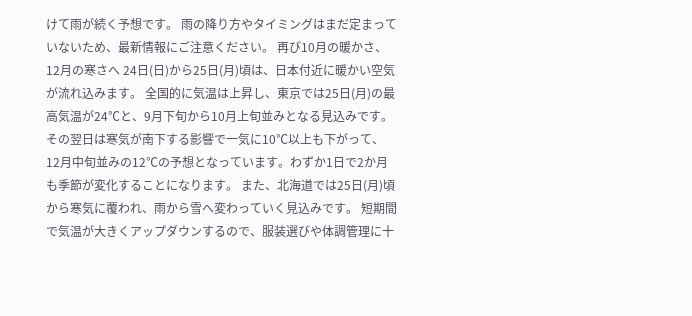けて雨が続く予想です。 雨の降り方やタイミングはまだ定まっていないため、最新情報にご注意ください。 再び10月の暖かさ、12月の寒さへ 24日(日)から25日(月)頃は、日本付近に暖かい空気が流れ込みます。 全国的に気温は上昇し、東京では25日(月)の最高気温が24℃と、9月下旬から10月上旬並みとなる見込みです。 その翌日は寒気が南下する影響で一気に10℃以上も下がって、12月中旬並みの12℃の予想となっています。わずか1日で2か月も季節が変化することになります。 また、北海道では25日(月)頃から寒気に覆われ、雨から雪へ変わっていく見込みです。 短期間で気温が大きくアップダウンするので、服装選びや体調管理に十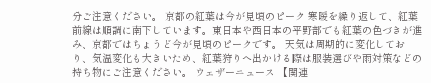分ご注意ください。 京都の紅葉は今が見頃のピーク 寒暖を繰り返して、紅葉前線は順調に南下しています。東日本や西日本の平野部でも紅葉の色づきが進み、京都ではちょうど今が見頃のピークです。 天気は周期的に変化しており、気温変化も大きいため、紅葉狩りへ出かける際は服装選びや雨対策などの持ち物にご注意ください。 ウェザーニュース 【関連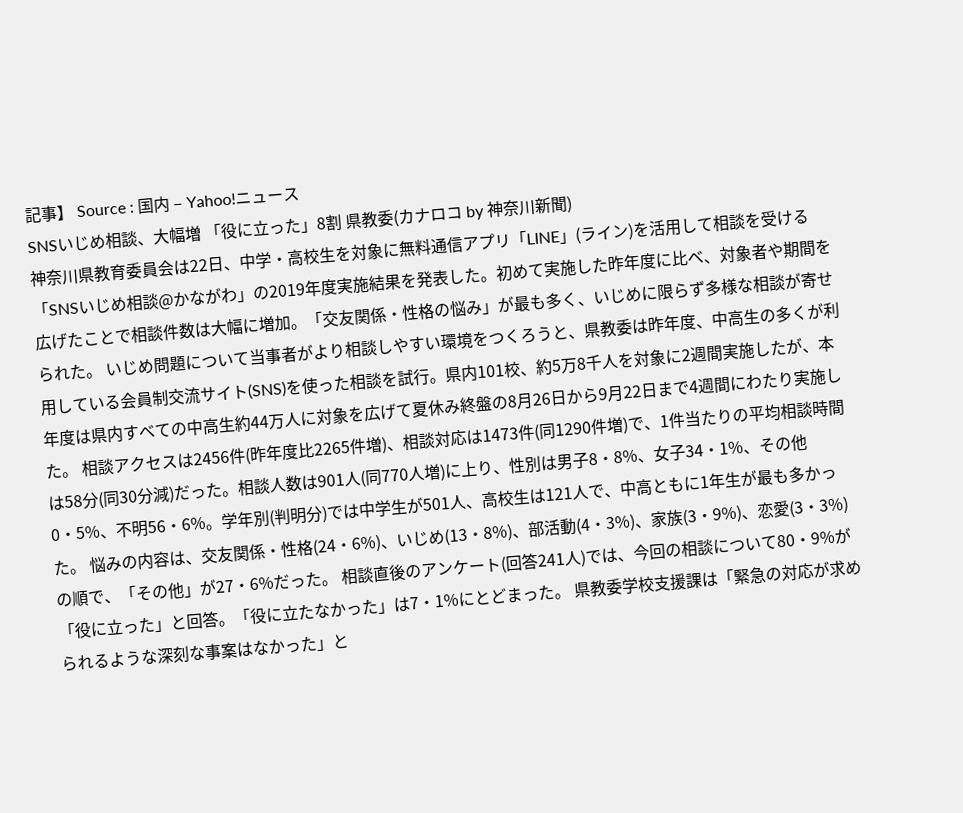記事】 Source : 国内 – Yahoo!ニュース
SNSいじめ相談、大幅増 「役に立った」8割 県教委(カナロコ by 神奈川新聞)
神奈川県教育委員会は22日、中学・高校生を対象に無料通信アプリ「LINE」(ライン)を活用して相談を受ける「SNSいじめ相談@かながわ」の2019年度実施結果を発表した。初めて実施した昨年度に比べ、対象者や期間を広げたことで相談件数は大幅に増加。「交友関係・性格の悩み」が最も多く、いじめに限らず多様な相談が寄せられた。 いじめ問題について当事者がより相談しやすい環境をつくろうと、県教委は昨年度、中高生の多くが利用している会員制交流サイト(SNS)を使った相談を試行。県内101校、約5万8千人を対象に2週間実施したが、本年度は県内すべての中高生約44万人に対象を広げて夏休み終盤の8月26日から9月22日まで4週間にわたり実施した。 相談アクセスは2456件(昨年度比2265件増)、相談対応は1473件(同1290件増)で、1件当たりの平均相談時間は58分(同30分減)だった。相談人数は901人(同770人増)に上り、性別は男子8・8%、女子34・1%、その他0・5%、不明56・6%。学年別(判明分)では中学生が501人、高校生は121人で、中高ともに1年生が最も多かった。 悩みの内容は、交友関係・性格(24・6%)、いじめ(13・8%)、部活動(4・3%)、家族(3・9%)、恋愛(3・3%)の順で、「その他」が27・6%だった。 相談直後のアンケート(回答241人)では、今回の相談について80・9%が「役に立った」と回答。「役に立たなかった」は7・1%にとどまった。 県教委学校支援課は「緊急の対応が求められるような深刻な事案はなかった」と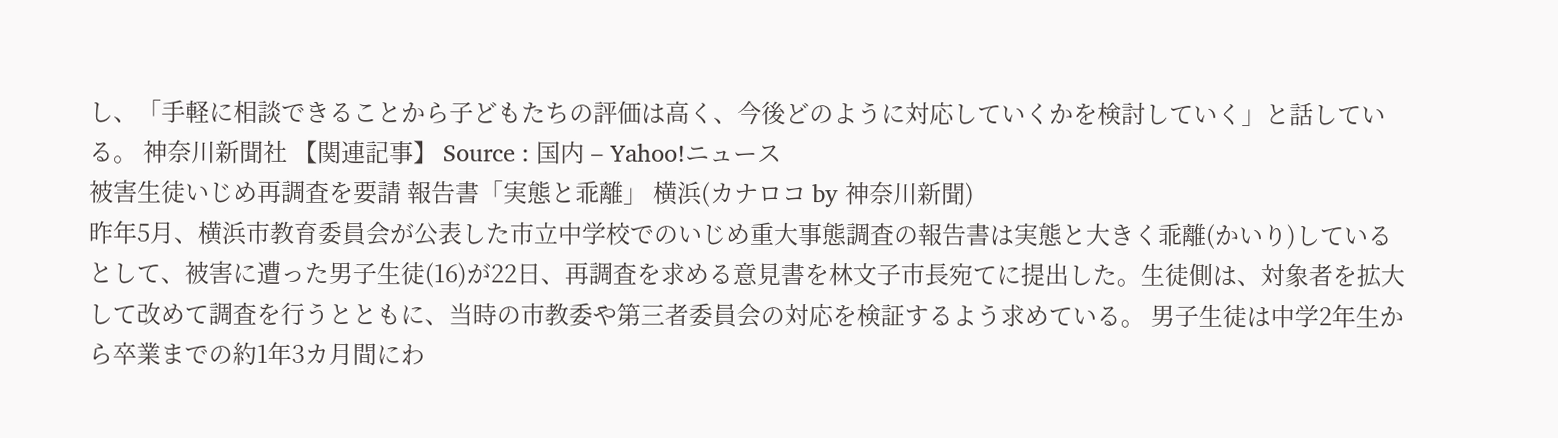し、「手軽に相談できることから子どもたちの評価は高く、今後どのように対応していくかを検討していく」と話している。 神奈川新聞社 【関連記事】 Source : 国内 – Yahoo!ニュース
被害生徒いじめ再調査を要請 報告書「実態と乖離」 横浜(カナロコ by 神奈川新聞)
昨年5月、横浜市教育委員会が公表した市立中学校でのいじめ重大事態調査の報告書は実態と大きく乖離(かいり)しているとして、被害に遭った男子生徒(16)が22日、再調査を求める意見書を林文子市長宛てに提出した。生徒側は、対象者を拡大して改めて調査を行うとともに、当時の市教委や第三者委員会の対応を検証するよう求めている。 男子生徒は中学2年生から卒業までの約1年3カ月間にわ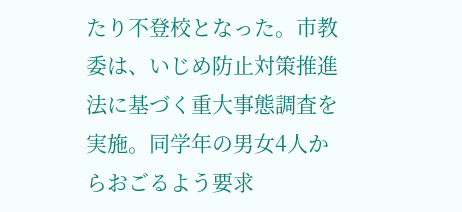たり不登校となった。市教委は、いじめ防止対策推進法に基づく重大事態調査を実施。同学年の男女4人からおごるよう要求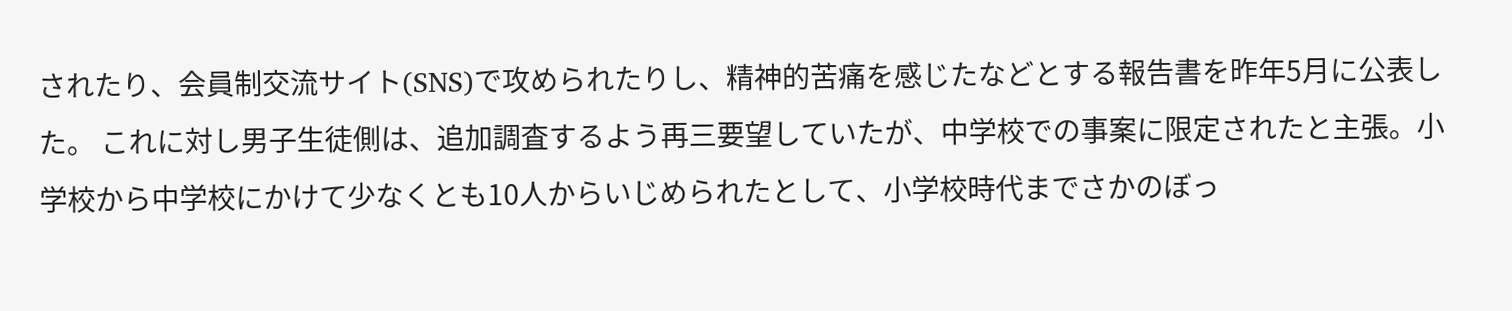されたり、会員制交流サイト(SNS)で攻められたりし、精神的苦痛を感じたなどとする報告書を昨年5月に公表した。 これに対し男子生徒側は、追加調査するよう再三要望していたが、中学校での事案に限定されたと主張。小学校から中学校にかけて少なくとも10人からいじめられたとして、小学校時代までさかのぼっ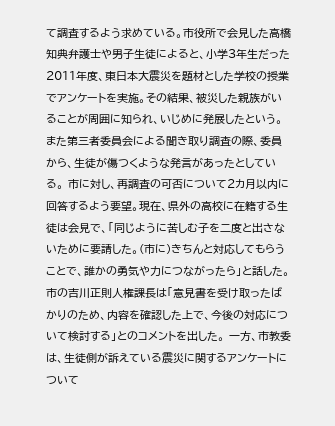て調査するよう求めている。市役所で会見した高橋知典弁護士や男子生徒によると、小学3年生だった2011年度、東日本大震災を題材とした学校の授業でアンケートを実施。その結果、被災した親族がいることが周囲に知られ、いじめに発展したという。 また第三者委員会による聞き取り調査の際、委員から、生徒が傷つくような発言があったとしている。 市に対し、再調査の可否について2カ月以内に回答するよう要望。現在、県外の高校に在籍する生徒は会見で、「同じように苦しむ子を二度と出さないために要請した。(市に)きちんと対応してもらうことで、誰かの勇気や力につながったら」と話した。市の吉川正則人権課長は「意見書を受け取ったばかりのため、内容を確認した上で、今後の対応について検討する」とのコメントを出した。 一方、市教委は、生徒側が訴えている震災に関するアンケートについて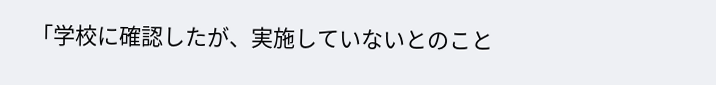「学校に確認したが、実施していないとのこと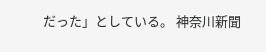だった」としている。 神奈川新聞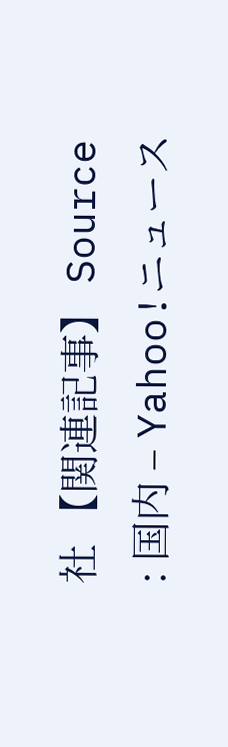社 【関連記事】 Source : 国内 – Yahoo!ニュース